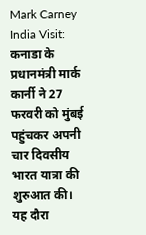Mark Carney India Visit: कनाडा के प्रधानमंत्री मार्क कार्नी ने 27 फरवरी को मुंबई पहुंचकर अपनी चार दिवसीय भारत यात्रा की शुरुआत की। यह दौरा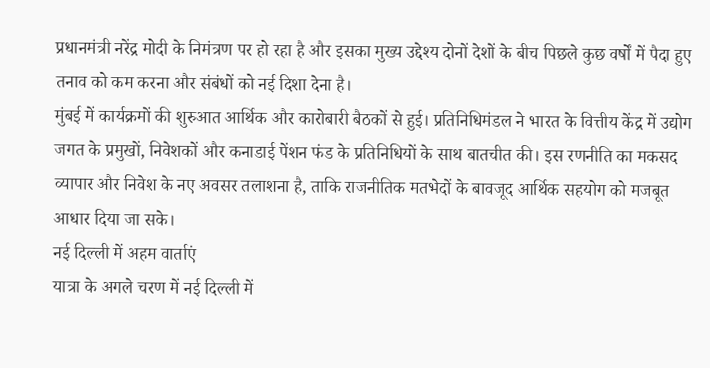प्रधानमंत्री नरेंद्र मोदी के निमंत्रण पर हो रहा है और इसका मुख्य उद्देश्य दोनों देशों के बीच पिछले कुछ वर्षों में पैदा हुए तनाव को कम करना और संबंधों को नई दिशा देना है।
मुंबई में कार्यक्रमों की शुरुआत आर्थिक और कारोबारी बैठकों से हुई। प्रतिनिधिमंडल ने भारत के वित्तीय केंद्र में उद्योग जगत के प्रमुखों, निवेशकों और कनाडाई पेंशन फंड के प्रतिनिधियों के साथ बातचीत की। इस रणनीति का मकसद व्यापार और निवेश के नए अवसर तलाशना है, ताकि राजनीतिक मतभेदों के बावजूद आर्थिक सहयोग को मजबूत आधार दिया जा सके।
नई दिल्ली में अहम वार्ताएं
यात्रा के अगले चरण में नई दिल्ली में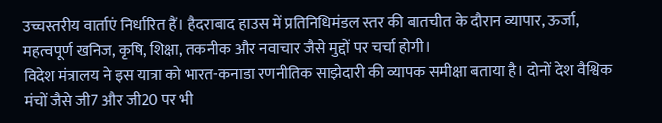उच्चस्तरीय वार्ताएं निर्धारित हैं। हैदराबाद हाउस में प्रतिनिधिमंडल स्तर की बातचीत के दौरान व्यापार, ऊर्जा, महत्वपूर्ण खनिज, कृषि, शिक्षा, तकनीक और नवाचार जैसे मुद्दों पर चर्चा होगी।
विदेश मंत्रालय ने इस यात्रा को भारत-कनाडा रणनीतिक साझेदारी की व्यापक समीक्षा बताया है। दोनों देश वैश्विक मंचों जैसे जी7 और जी20 पर भी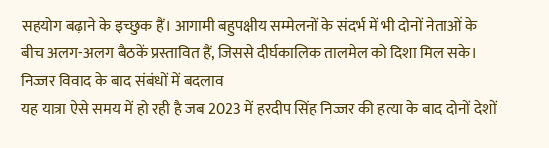सहयोग बढ़ाने के इच्छुक हैं। आगामी बहुपक्षीय सम्मेलनों के संदर्भ में भी दोनों नेताओं के बीच अलग-अलग बैठकें प्रस्तावित हैं, जिससे दीर्घकालिक तालमेल को दिशा मिल सके।
निज्जर विवाद के बाद संबंधों में बदलाव
यह यात्रा ऐसे समय में हो रही है जब 2023 में हरदीप सिंह निज्जर की हत्या के बाद दोनों देशों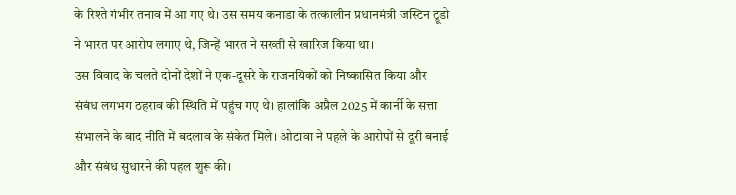के रिश्ते गंभीर तनाव में आ गए थे। उस समय कनाडा के तत्कालीन प्रधानमंत्री जस्टिन ट्रूडो ने भारत पर आरोप लगाए थे, जिन्हें भारत ने सख्ती से खारिज किया था।
उस विवाद के चलते दोनों देशों ने एक-दूसरे के राजनयिकों को निष्कासित किया और संबंध लगभग ठहराव की स्थिति में पहुंच गए थे। हालांकि अप्रैल 2025 में कार्नी के सत्ता संभालने के बाद नीति में बदलाव के संकेत मिले। ओटावा ने पहले के आरोपों से दूरी बनाई और संबंध सुधारने की पहल शुरू की।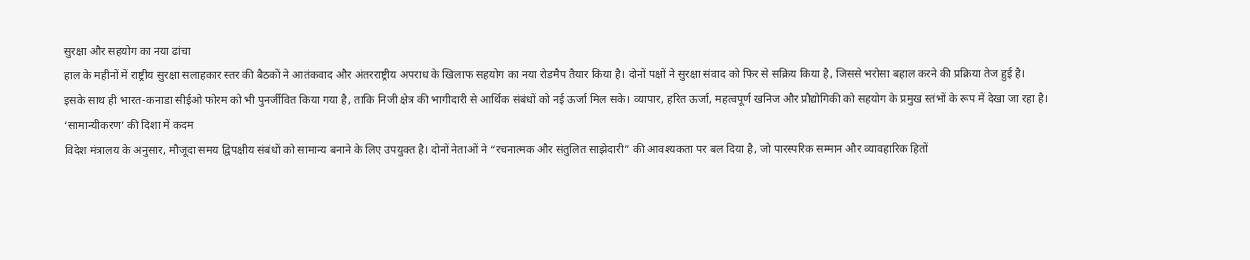सुरक्षा और सहयोग का नया ढांचा
हाल के महीनों में राष्ट्रीय सुरक्षा सलाहकार स्तर की बैठकों ने आतंकवाद और अंतरराष्ट्रीय अपराध के खिलाफ सहयोग का नया रोडमैप तैयार किया है। दोनों पक्षों ने सुरक्षा संवाद को फिर से सक्रिय किया है, जिससे भरोसा बहाल करने की प्रक्रिया तेज हुई है।
इसके साथ ही भारत-कनाडा सीईओ फोरम को भी पुनर्जीवित किया गया है, ताकि निजी क्षेत्र की भागीदारी से आर्थिक संबंधों को नई ऊर्जा मिल सके। व्यापार, हरित ऊर्जा, महत्वपूर्ण खनिज और प्रौद्योगिकी को सहयोग के प्रमुख स्तंभों के रूप में देखा जा रहा है।
‘सामान्यीकरण’ की दिशा में कदम
विदेश मंत्रालय के अनुसार, मौजूदा समय द्विपक्षीय संबंधों को सामान्य बनाने के लिए उपयुक्त है। दोनों नेताओं ने “रचनात्मक और संतुलित साझेदारी” की आवश्यकता पर बल दिया है, जो पारस्परिक सम्मान और व्यावहारिक हितों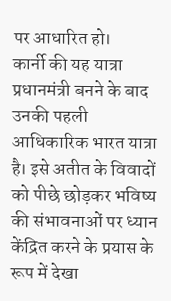पर आधारित हो।
कार्नी की यह यात्रा प्रधानमंत्री बनने के बाद उनकी पहली आधिकारिक भारत यात्रा है। इसे अतीत के विवादों को पीछे छोड़कर भविष्य की संभावनाओं पर ध्यान केंद्रित करने के प्रयास के रूप में देखा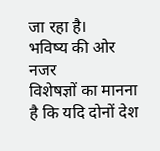जा रहा है।
भविष्य की ओर नजर
विशेषज्ञों का मानना है कि यदि दोनों देश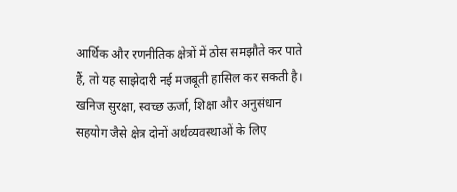आर्थिक और रणनीतिक क्षेत्रों में ठोस समझौते कर पाते हैं, तो यह साझेदारी नई मजबूती हासिल कर सकती है। खनिज सुरक्षा, स्वच्छ ऊर्जा, शिक्षा और अनुसंधान सहयोग जैसे क्षेत्र दोनों अर्थव्यवस्थाओं के लिए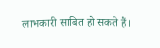लाभकारी साबित हो सकते हैं।